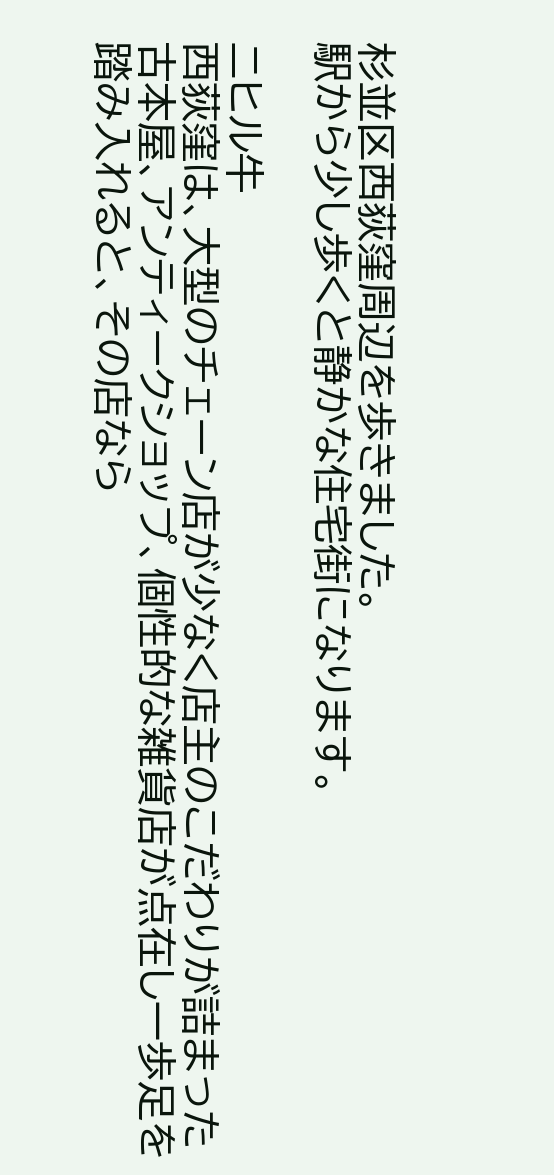杉並区西荻窪周辺を歩きました。
駅から少し歩くと静かな住宅街になります。

ニヒル牛
西荻窪は、大型のチェーン店が少なく店主のこだわりが詰まった古本屋、アンティークショップ、個性的な雑貨店が点在し一歩足を踏み入れると、その店なら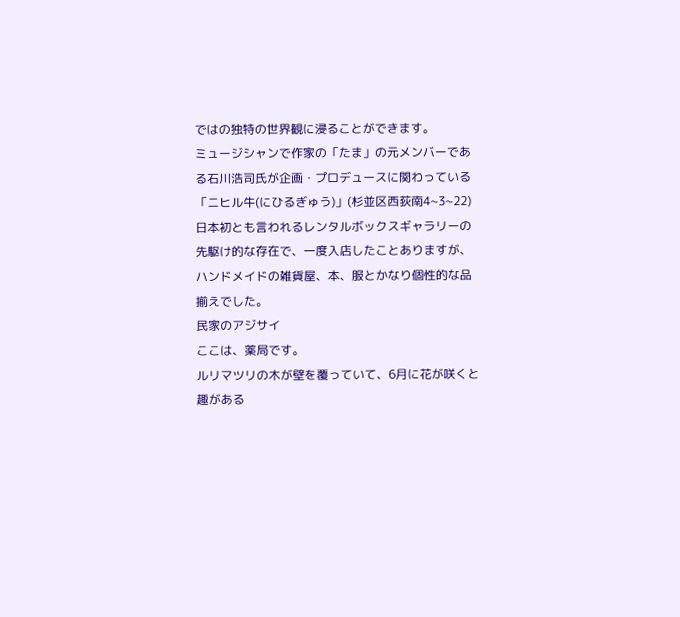ではの独特の世界観に浸ることができます。
ミュージシャンで作家の「たま」の元メンバーである石川浩司氏が企画・プロデュースに関わっている「ニヒル牛(にひるぎゅう)」(杉並区西荻南4~3~22)
日本初とも言われるレンタルボックスギャラリーの先駆け的な存在で、一度入店したことありますが、ハンドメイドの雑貨屋、本、服とかなり個性的な品揃えでした。
民家のアジサイ
ここは、薬局です。
ルリマツリの木が壁を覆っていて、6月に花が咲くと趣がある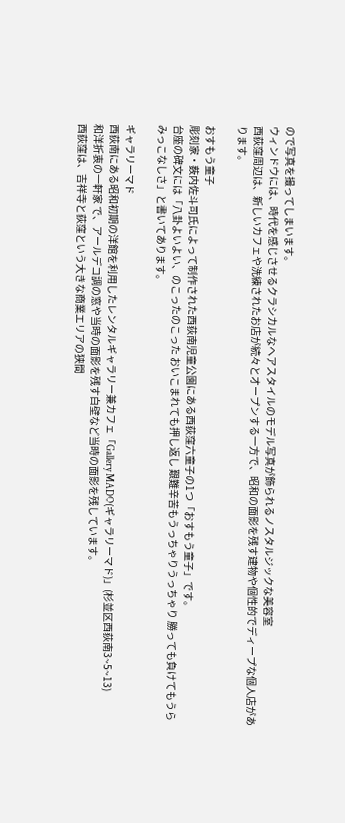ので写真を撮ってしまいます。
ウィンドウには、時代を感じさせるクラシカルなヘアスタイルのモデル写真が飾られるノスタルジックな美容室
西荻窪周辺は、新しいカフェや洗練されたお店が続々とオープンする一方で、昭和の面影を残す建物や個性的でディープな個人店があります。

おすもう童子
彫刻家・薮内佐斗司氏によって制作された西荻南児童公園にある西荻窪六童子の1つ「おすもう童子」です。
台座の碑文には「八卦よいよい、のこったのこった おいこまれても押し返し 艱難辛苦もうっちゃりうっちゃり 勝っても負けてもうらみっこなしさ」と書いてあります。

ギャラリーマド
西荻南にある昭和初期の洋館を利用したレンタルギャラリー兼カフェ「Gallery MADO(ギャラリーマド)」(杉並区西荻南3~5~13)
和洋折衷の一軒家 で、アールデコ調の窓や当時の面影を残す白壁など当時の面影を残しています。
西荻窪は、吉祥寺と荻窪という大きな商業エリアの狭間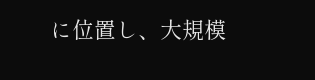に位置し、大規模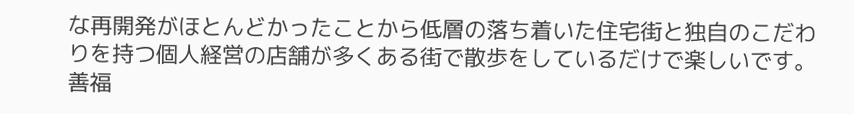な再開発がほとんどかったことから低層の落ち着いた住宅街と独自のこだわりを持つ個人経営の店舗が多くある街で散歩をしているだけで楽しいです。
善福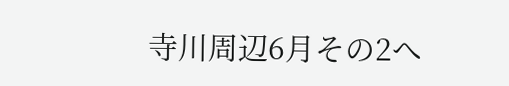寺川周辺6月その2へ